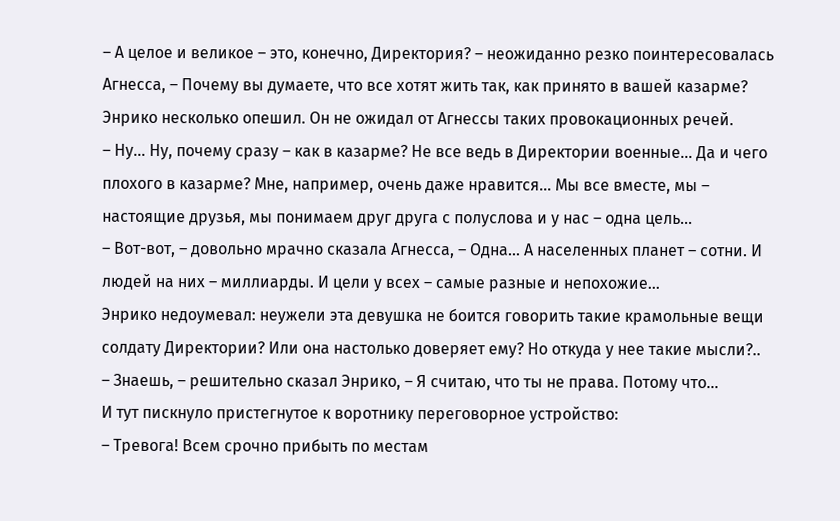– А целое и великое – это, конечно, Директория? – неожиданно резко поинтересовалась Агнесса, – Почему вы думаете, что все хотят жить так, как принято в вашей казарме?
Энрико несколько опешил. Он не ожидал от Агнессы таких провокационных речей.
– Ну… Ну, почему сразу – как в казарме? Не все ведь в Директории военные… Да и чего плохого в казарме? Мне, например, очень даже нравится… Мы все вместе, мы – настоящие друзья, мы понимаем друг друга с полуслова и у нас – одна цель…
– Вот-вот, – довольно мрачно сказала Агнесса, – Одна… А населенных планет – сотни. И людей на них – миллиарды. И цели у всех – самые разные и непохожие…
Энрико недоумевал: неужели эта девушка не боится говорить такие крамольные вещи солдату Директории? Или она настолько доверяет ему? Но откуда у нее такие мысли?..
– Знаешь, – решительно сказал Энрико, – Я считаю, что ты не права. Потому что…
И тут пискнуло пристегнутое к воротнику переговорное устройство:
– Тревога! Всем срочно прибыть по местам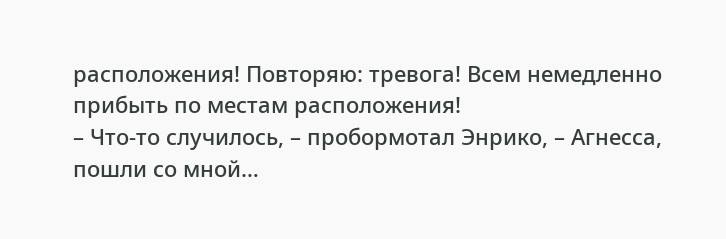расположения! Повторяю: тревога! Всем немедленно прибыть по местам расположения!
– Что-то случилось, – пробормотал Энрико, – Агнесса, пошли со мной…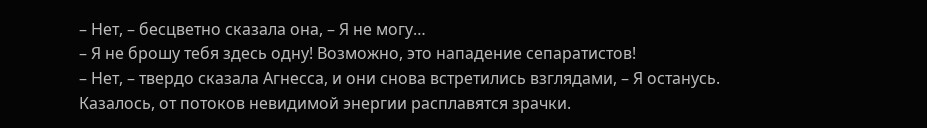– Нет, – бесцветно сказала она, – Я не могу…
– Я не брошу тебя здесь одну! Возможно, это нападение сепаратистов!
– Нет, – твердо сказала Агнесса, и они снова встретились взглядами, – Я останусь.
Казалось, от потоков невидимой энергии расплавятся зрачки.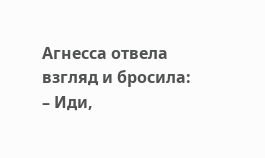Агнесса отвела взгляд и бросила:
– Иди,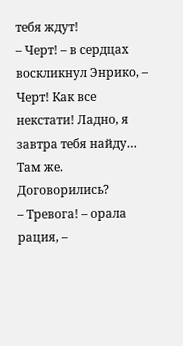тебя ждут!
– Черт! – в сердцах воскликнул Энрико, – Черт! Как все некстати! Ладно, я завтра тебя найду… Там же. Договорились?
– Тревога! – орала рация, –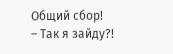Общий сбор!
– Так я зайду?!